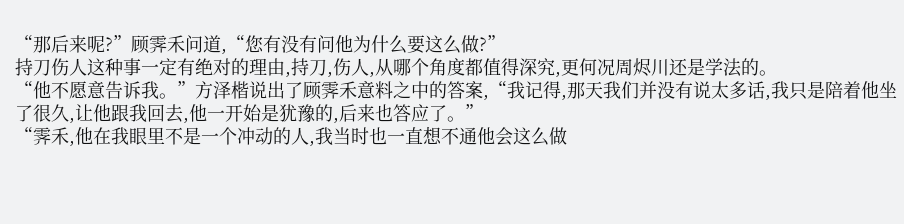“那后来呢?”顾霁禾问道,“您有没有问他为什么要这么做?”
持刀伤人这种事一定有绝对的理由,持刀,伤人,从哪个角度都值得深究,更何况周烬川还是学法的。
“他不愿意告诉我。”方泽楷说出了顾霁禾意料之中的答案,“我记得,那天我们并没有说太多话,我只是陪着他坐了很久,让他跟我回去,他一开始是犹豫的,后来也答应了。”
“霁禾,他在我眼里不是一个冲动的人,我当时也一直想不通他会这么做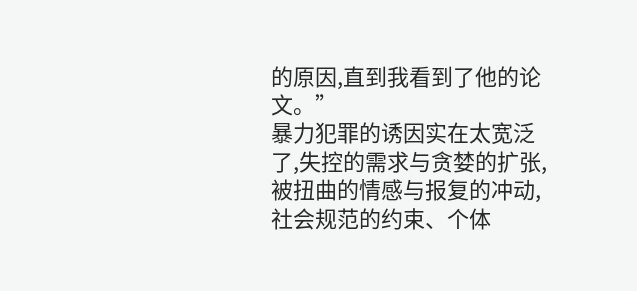的原因,直到我看到了他的论文。”
暴力犯罪的诱因实在太宽泛了,失控的需求与贪婪的扩张,被扭曲的情感与报复的冲动,社会规范的约束、个体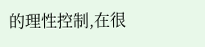的理性控制,在很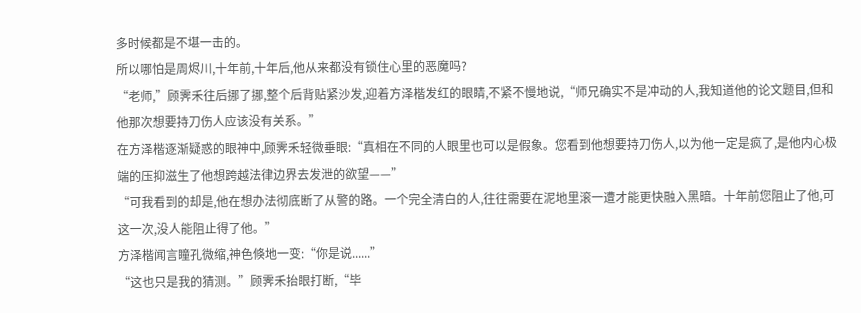多时候都是不堪一击的。
所以哪怕是周烬川,十年前,十年后,他从来都没有锁住心里的恶魔吗?
“老师,”顾霁禾往后挪了挪,整个后背贴紧沙发,迎着方泽楷发红的眼睛,不紧不慢地说,“师兄确实不是冲动的人,我知道他的论文题目,但和他那次想要持刀伤人应该没有关系。”
在方泽楷逐渐疑惑的眼神中,顾霁禾轻微垂眼:“真相在不同的人眼里也可以是假象。您看到他想要持刀伤人,以为他一定是疯了,是他内心极端的压抑滋生了他想跨越法律边界去发泄的欲望——”
“可我看到的却是,他在想办法彻底断了从警的路。一个完全清白的人,往往需要在泥地里滚一遭才能更快融入黑暗。十年前您阻止了他,可这一次,没人能阻止得了他。”
方泽楷闻言瞳孔微缩,神色倏地一变:“你是说......”
“这也只是我的猜测。”顾霁禾抬眼打断,“毕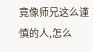竟像师兄这么谨慎的人,怎么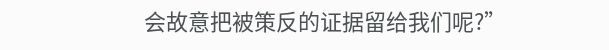会故意把被策反的证据留给我们呢?”